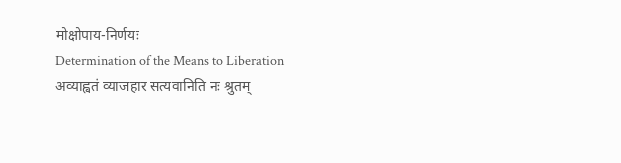मोक्षोपाय-निर्णयः
Determination of the Means to Liberation
अव्याह्वतं व्याजहार सत्यवानिति नः श्रुतम्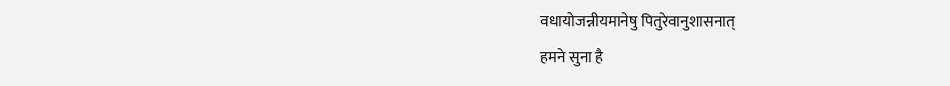वधायोजन्नीयमानेषु पितुरेवानुशासनात्
हमने सुना है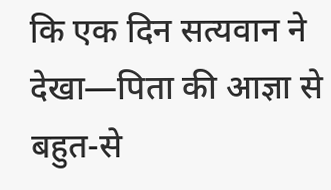कि एक दिन सत्यवान ने देखा—पिता की आज्ञा से बहुत-से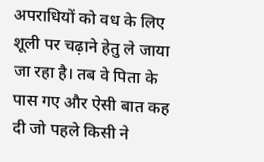अपराधियों को वध के लिए शूली पर चढ़ाने हेतु ले जाया जा रहा है। तब वे पिता के पास गए और ऐसी बात कह दी जो पहले किसी ने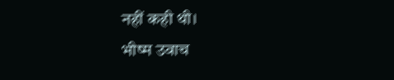नहीं कही थी।
भीष्म उवाच